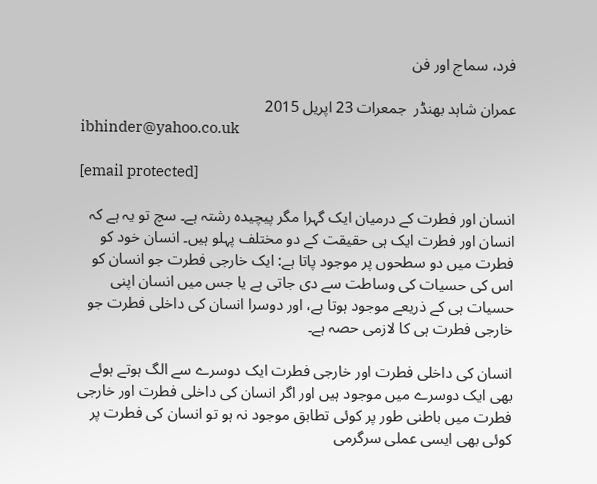فرد، سماج اور فن

عمران شاہد بھنڈر  جمعرات 23 اپريل 2015
ibhinder@yahoo.co.uk

[email protected]

انسان اور فطرت کے درمیان ایک گہرا مگر پیچیدہ رشتہ ہے۔ سچ تو یہ ہے کہ انسان اور فطرت ایک ہی حقیقت کے دو مختلف پہلو ہیں۔ انسان خود کو فطرت میں دو سطحوں پر موجود پاتا ہے: ایک خارجی فطرت جو انسان کو اس کی حسیات کی وساطت سے دی جاتی ہے یا جس میں انسان اپنی حسیات ہی کے ذریعے موجود ہوتا ہے، اور دوسرا انسان کی داخلی فطرت جو خارجی فطرت ہی کا لازمی حصہ ہے۔

انسان کی داخلی فطرت اور خارجی فطرت ایک دوسرے سے الگ ہوتے ہوئے بھی ایک دوسرے میں موجود ہیں اور اگر انسان کی داخلی فطرت اور خارجی فطرت میں باطنی طور پر کوئی تطابق موجود نہ ہو تو انسان کی فطرت پر کوئی بھی ایسی عملی سرگرمی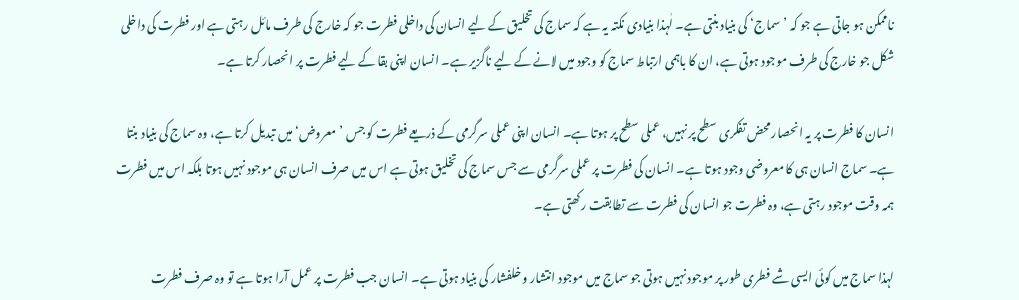ناممکن ہو جاتی ہے جو کہ ’سماج‘ کی بنیاد بنتی ہے۔ لٰہذا بنیادی نکتہ یہ ہے کہ سماج کی تخلیق کے لیے انسان کی داخلی فطرت جو کہ خارج کی طرف مائل رہتی ہے اور فطرت کی داخلی شکل جو خارج کی طرف موجود ہوتی ہے، ان کا باہمی ارتباط سماج کو وجود میں لانے کے لیے ناگزیر ہے۔ انسان اپنی بقا کے لیے فطرت پر انحصار کرتا ہے۔

انسان کا فطرت پر یہ انحصار محض تفکری سطح پر نہیں، عملی سطح پر ہوتا ہے۔ انسان اپنی عملی سرگرمی کے ذریعے فطرت کو جس ’معروض‘ میں تبدیل کرتا ہے، وہ سماج کی بنیاد بنتا ہے۔ سماج انسان ہی کا معروضی وجود ہوتا ہے۔ انسان کی فطرت پر عملی سرگرمی سے جس سماج کی تخلیق ہوتی ہے اس میں صرف انسان ہی موجود نہیں ہوتا بلکہ اس میں فطرت ہمہ وقت موجود رہتی ہے، وہ فطرت جو انسان کی فطرت سے تطابقت رکھتی ہے۔

لہذا سماج میں کوئی ایسی شے فطری طور پر موجود نہیں ہوتی جو سماج میں موجود انتشار و خلفشار کی بنیاد ہوتی ہے۔ انسان جب فطرت پر عمل آرا ہوتا ہے تو وہ صرف فطرت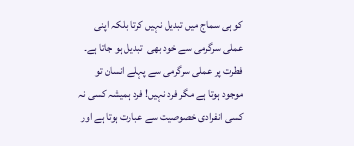کو ہی سماج میں تبدیل نہیں کرتا بلکہ اپنی عملی سرگرمی سے خود بھی  تبدیل ہو جاتا ہے۔ فطرت پر عملی سرگرمی سے پہلے انسان تو موجود ہوتا ہے مگر فرد نہیں! فرد ہمیشہ کسی نہ کسی انفرادی خصوصیت سے عبارت ہوتا ہے اور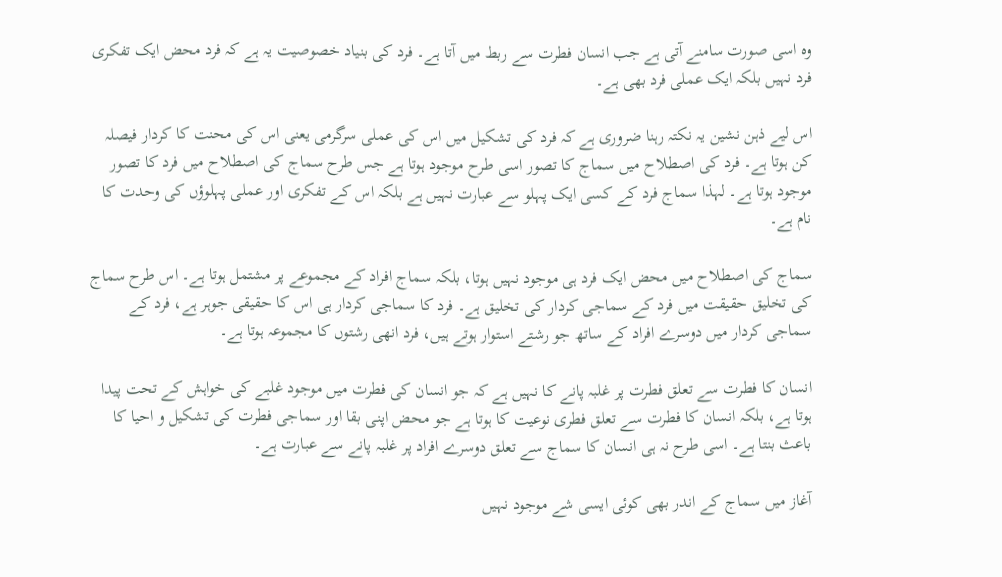وہ اسی صورت سامنے آتی ہے جب انسان فطرت سے ربط میں آتا ہے۔ فرد کی بنیاد خصوصیت یہ ہے کہ فرد محض ایک تفکری فرد نہیں بلکہ ایک عملی فرد بھی ہے۔

اس لیے ذہن نشین یہ نکتہ رہنا ضروری ہے کہ فرد کی تشکیل میں اس کی عملی سرگرمی یعنی اس کی محنت کا کردار فیصلہ کن ہوتا ہے۔ فرد کی اصطلاح میں سماج کا تصور اسی طرح موجود ہوتا ہے جس طرح سماج کی اصطلاح میں فرد کا تصور موجود ہوتا ہے۔ لہذا سماج فرد کے کسی ایک پہلو سے عبارت نہیں ہے بلکہ اس کے تفکری اور عملی پہلوؤں کی وحدت کا نام ہے۔

سماج کی اصطلاح میں محض ایک فرد ہی موجود نہیں ہوتا، بلکہ سماج افراد کے مجموعے پر مشتمل ہوتا ہے۔ اس طرح سماج کی تخلیق حقیقت میں فرد کے سماجی کردار کی تخلیق ہے۔ فرد کا سماجی کردار ہی اس کا حقیقی جوہر ہے، فرد کے سماجی کردار میں دوسرے افراد کے ساتھ جو رشتے استوار ہوتے ہیں، فرد انھی رشتوں کا مجموعہ ہوتا ہے۔

انسان کا فطرت سے تعلق فطرت پر غلبہ پانے کا نہیں ہے کہ جو انسان کی فطرت میں موجود غلبے کی خواہش کے تحت پیدا ہوتا ہے، بلکہ انسان کا فطرت سے تعلق فطری نوعیت کا ہوتا ہے جو محض اپنی بقا اور سماجی فطرت کی تشکیل و احیا کا باعث بنتا ہے۔ اسی طرح نہ ہی انسان کا سماج سے تعلق دوسرے افراد پر غلبہ پانے سے عبارت ہے۔

آغاز میں سماج کے اندر بھی کوئی ایسی شے موجود نہیں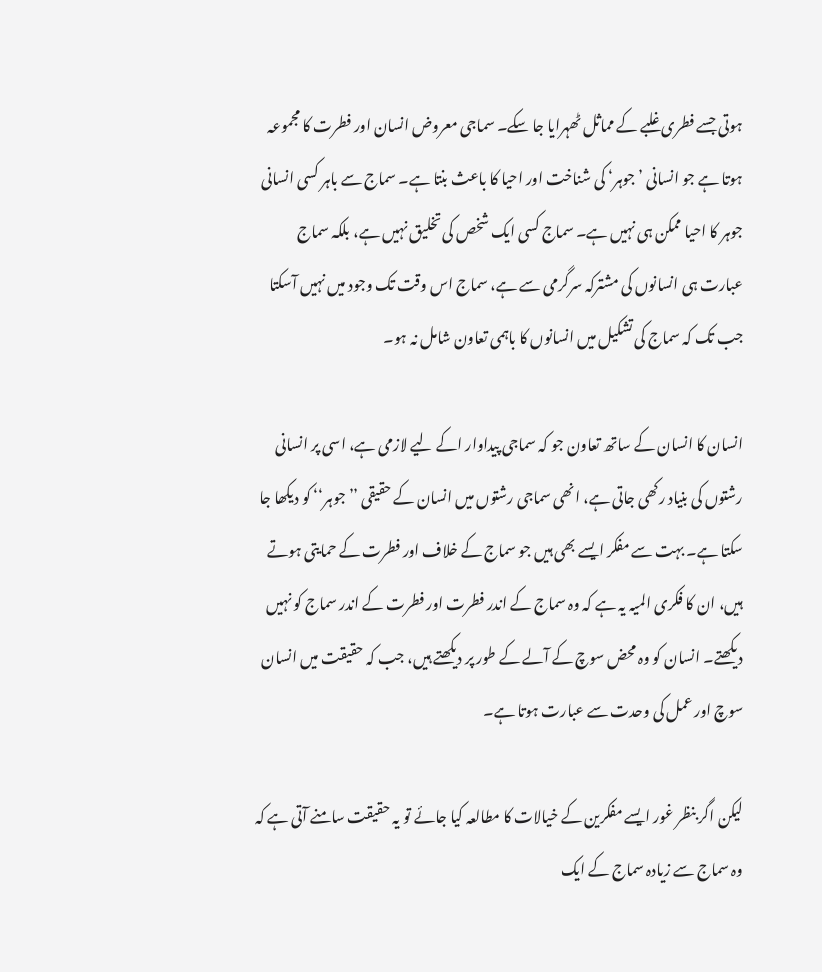ہوتی جسے فطری غلبے کے مماثل ٹھہرایا جا سکے۔ سماجی معروض انسان اور فطرت کا مجموعہ ہوتا ہے جو انسانی ’جوہر‘ کی شناخت اور احیا کا باعث بنتا ہے۔ سماج سے باہر کسی انسانی جوہر کا احیا ممکن ہی نہیں ہے۔ سماج کسی ایک شخص کی تخلیق نہیں ہے، بلکہ سماج عبارت ہی انسانوں کی مشترکہ سرگرمی سے ہے، سماج اس وقت تک وجود میں نہیں آسکتا جب تک کہ سماج کی تشکیل میں انسانوں کا باہمی تعاون شامل نہ ہو۔

انسان کا انسان کے ساتھ تعاون جو کہ سماجی پیداوار اکے لیے لازمی ہے، اسی پر انسانی رشتوں کی بنیاد رکھی جاتی ہے، انھی سماجی رشتوں میں انسان کے حقیقی ’’جوہر‘‘ کو دیکھا جا سکتا ہے۔ بہت سے مفکر ایسے بھی ہیں جو سماج کے خلاف اور فطرت کے حمایتی ہوتے ہیں، ان کا فکری المیہ یہ ہے کہ وہ سماج کے اندر فطرت اور فطرت کے اندر سماج کو نہیں دیکھتے۔ انسان کو وہ محض سوچ کے آلے کے طور پر دیکھتے ہیں، جب کہ حقیقت میں انسان سوچ اور عمل کی وحدت سے عبارت ہوتا ہے۔

لیکن اگر بنظر غور ایسے مفکرین کے خیالات کا مطالعہ کیا جائے تو یہ حقیقت سامنے آتی ہے کہ وہ سماج سے زیادہ سماج کے ایک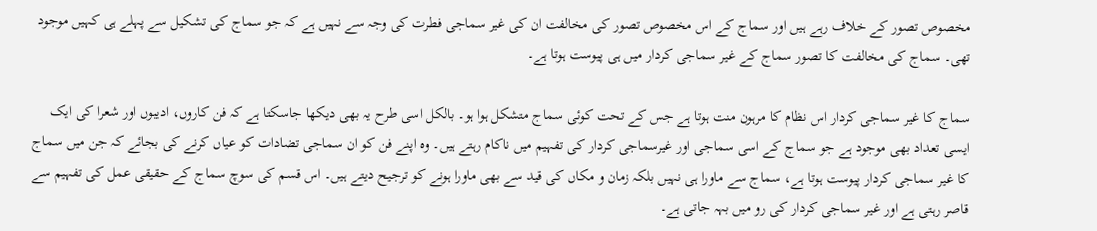مخصوص تصور کے خلاف رہے ہیں اور سماج کے اس مخصوص تصور کی مخالفت ان کی غیر سماجی فطرت کی وجہ سے نہیں ہے کہ جو سماج کی تشکیل سے پہلے ہی کہیں موجود تھی۔ سماج کی مخالفت کا تصور سماج کے غیر سماجی کردار میں ہی پیوست ہوتا ہے۔

سماج کا غیر سماجی کردار اس نظام کا مرہون منت ہوتا ہے جس کے تحت کوئی سماج متشکل ہوا ہو۔ بالکل اسی طرح یہ بھی دیکھا جاسکتا ہے کہ فن کاروں، ادیبوں اور شعرا کی ایک ایسی تعداد بھی موجود ہے جو سماج کے اسی سماجی اور غیرسماجی کردار کی تفہیم میں ناکام رہتے ہیں۔ وہ اپنے فن کو ان سماجی تضادات کو عیاں کرنے کی بجائے کہ جن میں سماج کا غیر سماجی کردار پیوست ہوتا ہے، سماج سے ماورا ہی نہیں بلکہ زمان و مکاں کی قید سے بھی ماورا ہونے کو ترجیح دیتے ہیں۔ اس قسم کی سوچ سماج کے حقیقی عمل کی تفہیم سے قاصر رہتی ہے اور غیر سماجی کردار کی رو میں بہہ جاتی ہے۔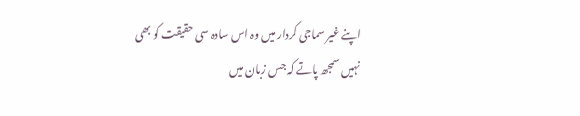اپنے غیر سماجی کردار میں وہ اس سادہ سی حقیقت کو بھی نہیں سمجھ پاتے کہ جس زبان میں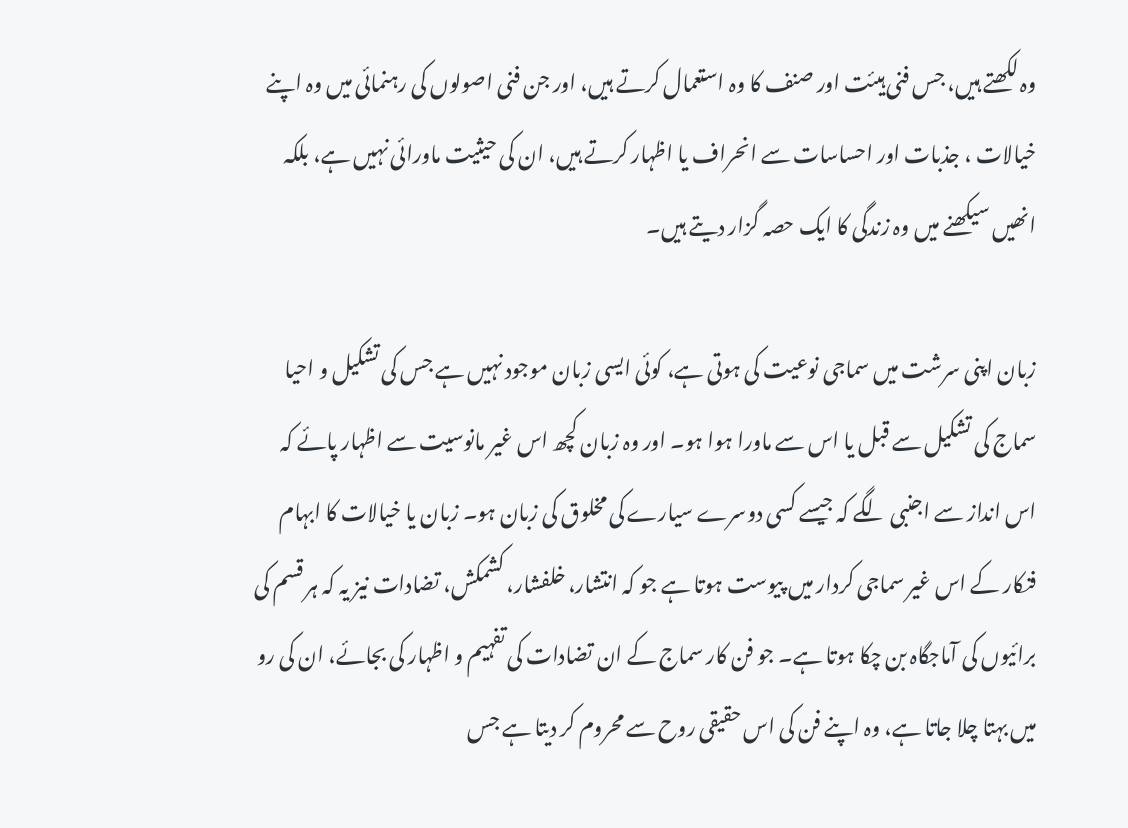وہ لکھتے ہیں، جس فنی ہیئت اور صنف کا وہ استعمال کرتے ہیں، اور جن فنی اصولوں کی رہنمائی میں وہ اپنے خیالات ، جذبات اور احساسات سے انحراف یا اظہار کرتے ہیں، ان کی حیثیت ماورائی نہیں ہے، بلکہ انھیں سیکھنے میں وہ زندگی کا ایک حصہ گزار دیتے ہیں۔

زبان اپنی سرشت میں سماجی نوعیت کی ہوتی ہے، کوئی ایسی زبان موجود نہیں ہے جس کی تشکیل و احیا سماج کی تشکیل سے قبل یا اس سے ماورا ہوا ہو۔ اور وہ زبان کچھ اس غیر مانوسیت سے اظہار پائے کہ اس انداز سے اجنبی لگے کہ جیسے کسی دوسرے سیارے کی مخلوق کی زبان ہو۔ زبان یا خیالات کا ابہام فنکار کے اس غیر سماجی کردار میں پیوست ہوتا ہے جو کہ انتشار، خلفشار، کشمکش، تضادات نیز یہ کہ ہر قسم کی برائیوں کی آماجگاہ بن چکا ہوتا ہے۔ جو فن کار سماج کے ان تضادات کی تفہیم و اظہار کی بجائے، ان کی رو میں بہتا چلا جاتا ہے، وہ اپنے فن کی اس حقیقی روح سے محروم کر دیتا ہے جس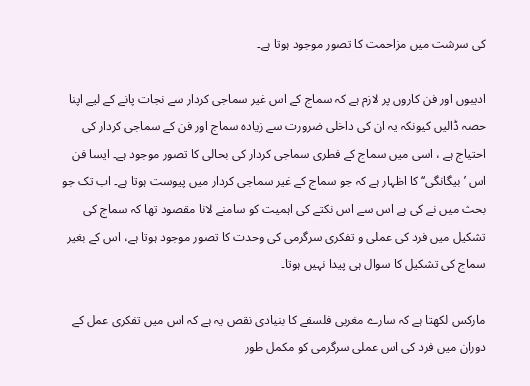کی سرشت میں مزاحمت کا تصور موجود ہوتا ہے۔

ادیبوں اور فن کاروں پر لازم ہے کہ سماج کے اس غیر سماجی کردار سے نجات پانے کے لیے اپنا حصہ ڈالیں کیونکہ یہ ان کی داخلی ضرورت سے زیادہ سماج اور فن کے سماجی کردار کی احتیاج ہے ، اسی میں سماج کے فطری سماجی کردار کی بحالی کا تصور موجود ہے۔ ایسا فن اس ’بیگانگی‘‘ کا اظہار ہے کہ جو سماج کے غیر سماجی کردار میں پیوست ہوتا ہے۔ اب تک جو بحث میں نے کی ہے اس سے اس نکتے کی اہمیت کو سامنے لانا مقصود تھا کہ سماج کی تشکیل میں فرد کی عملی و تفکری سرگرمی کی وحدت کا تصور موجود ہوتا ہے، اس کے بغیر سماج کی تشکیل کا سوال ہی پیدا نہیں ہوتا۔

مارکس لکھتا ہے کہ سارے مغربی فلسفے کا بنیادی نقص یہ ہے کہ اس میں تفکری عمل کے دوران میں فرد کی اس عملی سرگرمی کو مکمل طور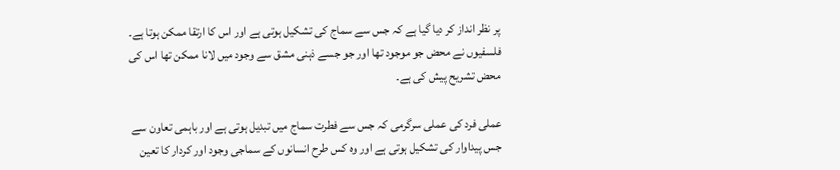پر نظر انداز کر دیا گیا ہے کہ جس سے سماج کی تشکیل ہوتی ہے اور اس کا ارتقا ممکن ہوتا ہے۔ فلسفیوں نے محض جو موجود تھا اور جو جسے ذہنی مشق سے وجود میں لانا ممکن تھا اس کی محض تشریح پیش کی ہے۔

عملی فرد کی عملی سرگرمی کہ جس سے فطرت سماج میں تبدیل ہوتی ہے اور باہمی تعاون سے جس پیداوار کی تشکیل ہوتی ہے اور وہ کس طرح انسانوں کے سماجی وجود اور کردار کا تعین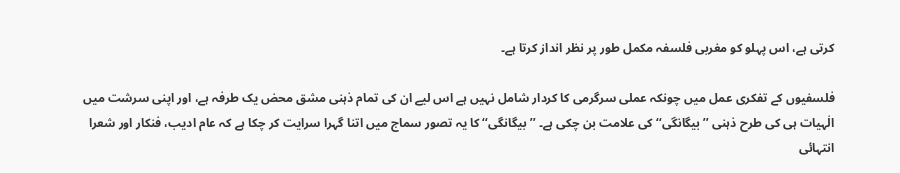کرتی ہے، اس پہلو کو مغربی فلسفہ مکمل طور پر نظر انداز کرتا ہے۔

فلسفیوں کے تفکری عمل میں چونکہ عملی سرگرمی کا کردار شامل نہیں ہے اس لیے ان کی تمام ذہنی مشق محض یک طرفہ ہے، اور اپنی سرشت میں الٰہیات ہی کی طرح ذہنی ’’بیگانگی‘‘ کی علامت بن چکی ہے۔ ’’بیگانگی‘‘ کا یہ تصور سماج میں اتنا گہرا سرایت کر چکا ہے کہ عام ادیب، فنکار اور شعرا انتہائی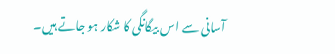آسانی سے اس بیگانگی کا شکار ہو جاتے ہیں۔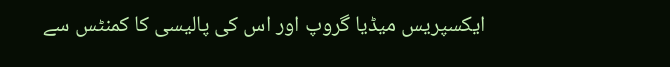ایکسپریس میڈیا گروپ اور اس کی پالیسی کا کمنٹس سے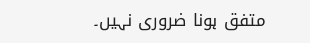متفق ہونا ضروری نہیں۔